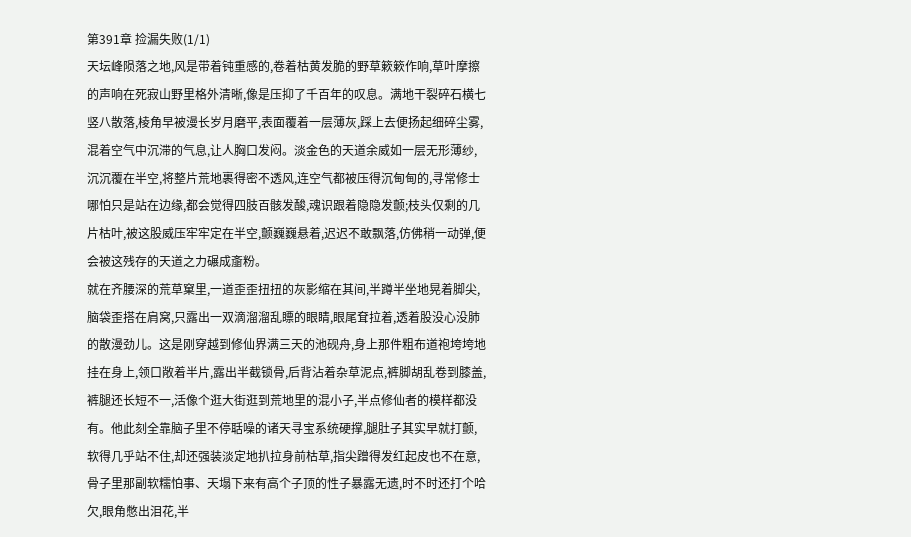第391章 捡漏失败(1/1)
天坛峰陨落之地,风是带着钝重感的,卷着枯黄发脆的野草簌簌作响,草叶摩擦的声响在死寂山野里格外清晰,像是压抑了千百年的叹息。满地干裂碎石横七竖八散落,棱角早被漫长岁月磨平,表面覆着一层薄灰,踩上去便扬起细碎尘雾,混着空气中沉滞的气息,让人胸口发闷。淡金色的天道余威如一层无形薄纱,沉沉覆在半空,将整片荒地裹得密不透风,连空气都被压得沉甸甸的,寻常修士哪怕只是站在边缘,都会觉得四肢百骸发酸,魂识跟着隐隐发颤;枝头仅剩的几片枯叶,被这股威压牢牢定在半空,颤巍巍悬着,迟迟不敢飘落,仿佛稍一动弹,便会被这残存的天道之力碾成齑粉。
就在齐腰深的荒草窠里,一道歪歪扭扭的灰影缩在其间,半蹲半坐地晃着脚尖,脑袋歪搭在肩窝,只露出一双滴溜溜乱瞟的眼睛,眼尾耷拉着,透着股没心没肺的散漫劲儿。这是刚穿越到修仙界满三天的池砚舟,身上那件粗布道袍垮垮地挂在身上,领口敞着半片,露出半截锁骨,后背沾着杂草泥点,裤脚胡乱卷到膝盖,裤腿还长短不一,活像个逛大街逛到荒地里的混小子,半点修仙者的模样都没有。他此刻全靠脑子里不停聒噪的诸天寻宝系统硬撑,腿肚子其实早就打颤,软得几乎站不住,却还强装淡定地扒拉身前枯草,指尖蹭得发红起皮也不在意,骨子里那副软糯怕事、天塌下来有高个子顶的性子暴露无遗,时不时还打个哈欠,眼角憋出泪花,半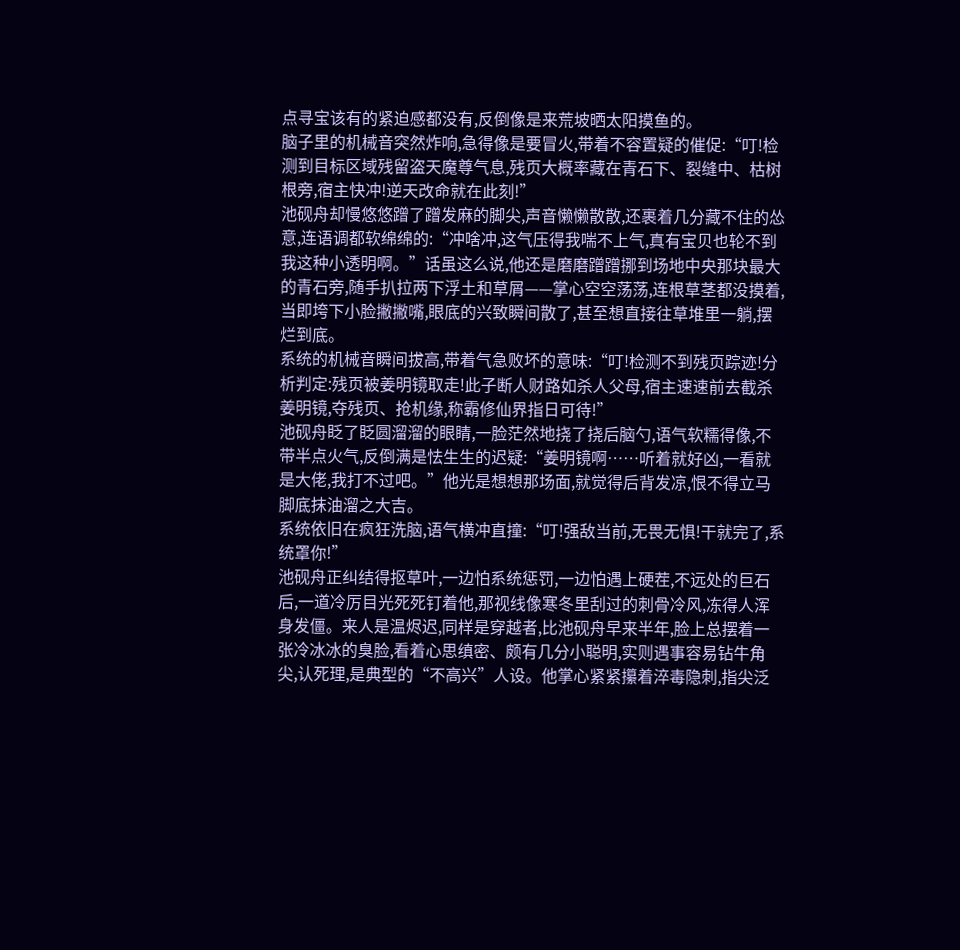点寻宝该有的紧迫感都没有,反倒像是来荒坡晒太阳摸鱼的。
脑子里的机械音突然炸响,急得像是要冒火,带着不容置疑的催促:“叮!检测到目标区域残留盗天魔尊气息,残页大概率藏在青石下、裂缝中、枯树根旁,宿主快冲!逆天改命就在此刻!”
池砚舟却慢悠悠蹭了蹭发麻的脚尖,声音懒懒散散,还裹着几分藏不住的怂意,连语调都软绵绵的:“冲啥冲,这气压得我喘不上气,真有宝贝也轮不到我这种小透明啊。”话虽这么说,他还是磨磨蹭蹭挪到场地中央那块最大的青石旁,随手扒拉两下浮土和草屑——掌心空空荡荡,连根草茎都没摸着,当即垮下小脸撇撇嘴,眼底的兴致瞬间散了,甚至想直接往草堆里一躺,摆烂到底。
系统的机械音瞬间拔高,带着气急败坏的意味:“叮!检测不到残页踪迹!分析判定:残页被姜明镜取走!此子断人财路如杀人父母,宿主速速前去截杀姜明镜,夺残页、抢机缘,称霸修仙界指日可待!”
池砚舟眨了眨圆溜溜的眼睛,一脸茫然地挠了挠后脑勺,语气软糯得像,不带半点火气,反倒满是怯生生的迟疑:“姜明镜啊……听着就好凶,一看就是大佬,我打不过吧。”他光是想想那场面,就觉得后背发凉,恨不得立马脚底抹油溜之大吉。
系统依旧在疯狂洗脑,语气横冲直撞:“叮!强敌当前,无畏无惧!干就完了,系统罩你!”
池砚舟正纠结得抠草叶,一边怕系统惩罚,一边怕遇上硬茬,不远处的巨石后,一道冷厉目光死死钉着他,那视线像寒冬里刮过的刺骨冷风,冻得人浑身发僵。来人是温烬迟,同样是穿越者,比池砚舟早来半年,脸上总摆着一张冷冰冰的臭脸,看着心思缜密、颇有几分小聪明,实则遇事容易钻牛角尖,认死理,是典型的“不高兴”人设。他掌心紧紧攥着淬毒隐刺,指尖泛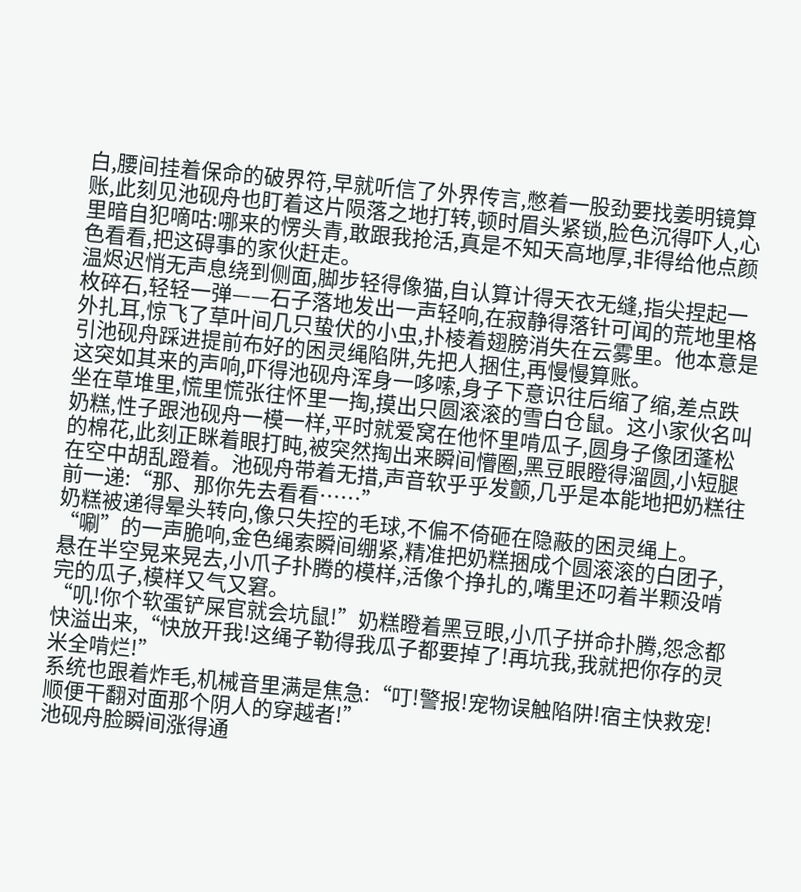白,腰间挂着保命的破界符,早就听信了外界传言,憋着一股劲要找姜明镜算账,此刻见池砚舟也盯着这片陨落之地打转,顿时眉头紧锁,脸色沉得吓人,心里暗自犯嘀咕:哪来的愣头青,敢跟我抢活,真是不知天高地厚,非得给他点颜色看看,把这碍事的家伙赶走。
温烬迟悄无声息绕到侧面,脚步轻得像猫,自认算计得天衣无缝,指尖捏起一枚碎石,轻轻一弹——石子落地发出一声轻响,在寂静得落针可闻的荒地里格外扎耳,惊飞了草叶间几只蛰伏的小虫,扑棱着翅膀消失在云雾里。他本意是引池砚舟踩进提前布好的困灵绳陷阱,先把人捆住,再慢慢算账。
这突如其来的声响,吓得池砚舟浑身一哆嗦,身子下意识往后缩了缩,差点跌坐在草堆里,慌里慌张往怀里一掏,摸出只圆滚滚的雪白仓鼠。这小家伙名叫奶糕,性子跟池砚舟一模一样,平时就爱窝在他怀里啃瓜子,圆身子像团蓬松的棉花,此刻正眯着眼打盹,被突然掏出来瞬间懵圈,黑豆眼瞪得溜圆,小短腿在空中胡乱蹬着。池砚舟带着无措,声音软乎乎发颤,几乎是本能地把奶糕往前一递:“那、那你先去看看……”
奶糕被递得晕头转向,像只失控的毛球,不偏不倚砸在隐蔽的困灵绳上。“唰”的一声脆响,金色绳索瞬间绷紧,精准把奶糕捆成个圆滚滚的白团子,悬在半空晃来晃去,小爪子扑腾的模样,活像个挣扎的,嘴里还叼着半颗没啃完的瓜子,模样又气又窘。
“叽!你个软蛋铲屎官就会坑鼠!”奶糕瞪着黑豆眼,小爪子拼命扑腾,怨念都快溢出来,“快放开我!这绳子勒得我瓜子都要掉了!再坑我,我就把你存的灵米全啃烂!”
系统也跟着炸毛,机械音里满是焦急:“叮!警报!宠物误触陷阱!宿主快救宠!顺便干翻对面那个阴人的穿越者!”
池砚舟脸瞬间涨得通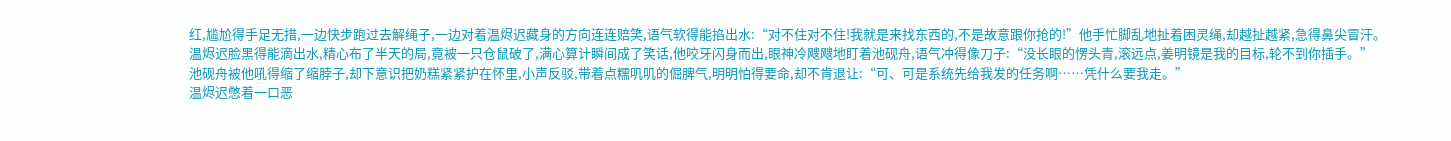红,尴尬得手足无措,一边快步跑过去解绳子,一边对着温烬迟藏身的方向连连赔笑,语气软得能掐出水:“对不住对不住!我就是来找东西的,不是故意跟你抢的!”他手忙脚乱地扯着困灵绳,却越扯越紧,急得鼻尖冒汗。
温烬迟脸黑得能滴出水,精心布了半天的局,竟被一只仓鼠破了,满心算计瞬间成了笑话,他咬牙闪身而出,眼神冷飕飕地盯着池砚舟,语气冲得像刀子:“没长眼的愣头青,滚远点,姜明镜是我的目标,轮不到你插手。”
池砚舟被他吼得缩了缩脖子,却下意识把奶糕紧紧护在怀里,小声反驳,带着点糯叽叽的倔脾气,明明怕得要命,却不肯退让:“可、可是系统先给我发的任务啊……凭什么要我走。”
温烬迟憋着一口恶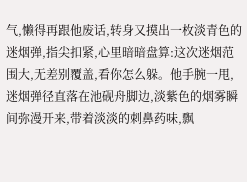气,懒得再跟他废话,转身又摸出一枚淡青色的迷烟弹,指尖扣紧,心里暗暗盘算:这次迷烟范围大,无差别覆盖,看你怎么躲。他手腕一甩,迷烟弹径直落在池砚舟脚边,淡紫色的烟雾瞬间弥漫开来,带着淡淡的刺鼻药味,飘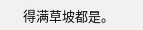得满草坡都是。